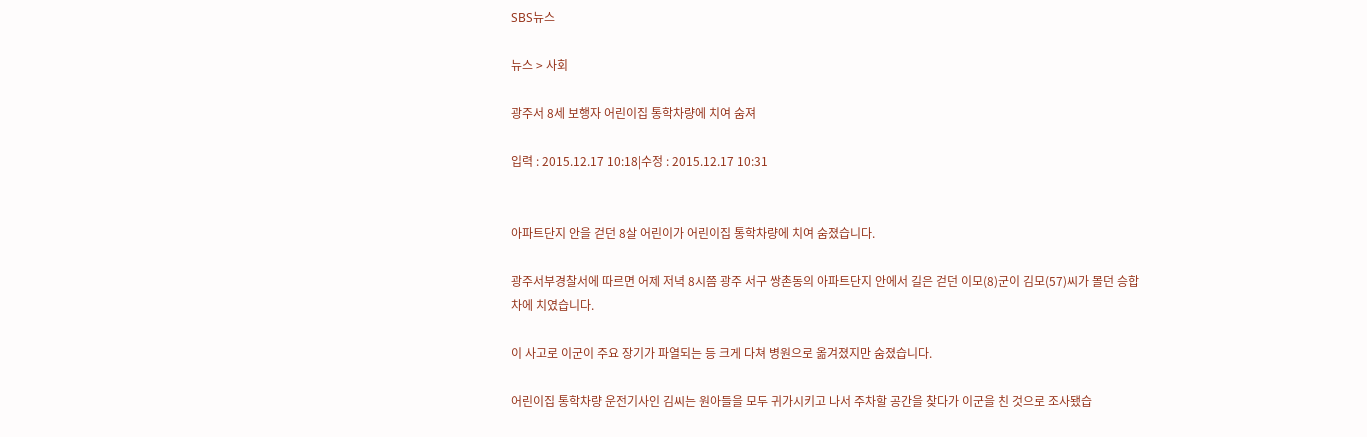SBS뉴스

뉴스 > 사회

광주서 8세 보행자 어린이집 통학차량에 치여 숨져

입력 : 2015.12.17 10:18|수정 : 2015.12.17 10:31


아파트단지 안을 걷던 8살 어린이가 어린이집 통학차량에 치여 숨졌습니다.

광주서부경찰서에 따르면 어제 저녁 8시쯤 광주 서구 쌍촌동의 아파트단지 안에서 길은 걷던 이모(8)군이 김모(57)씨가 몰던 승합차에 치였습니다.

이 사고로 이군이 주요 장기가 파열되는 등 크게 다쳐 병원으로 옮겨졌지만 숨졌습니다.

어린이집 통학차량 운전기사인 김씨는 원아들을 모두 귀가시키고 나서 주차할 공간을 찾다가 이군을 친 것으로 조사됐습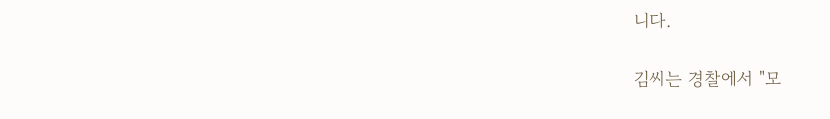니다.

김씨는 경찰에서 "모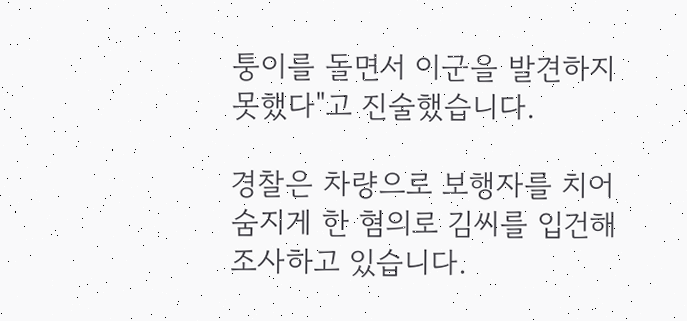퉁이를 돌면서 이군을 발견하지 못했다"고 진술했습니다.

경찰은 차량으로 보행자를 치어 숨지게 한 혐의로 김씨를 입건해 조사하고 있습니다.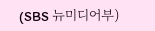(SBS 뉴미디어부)